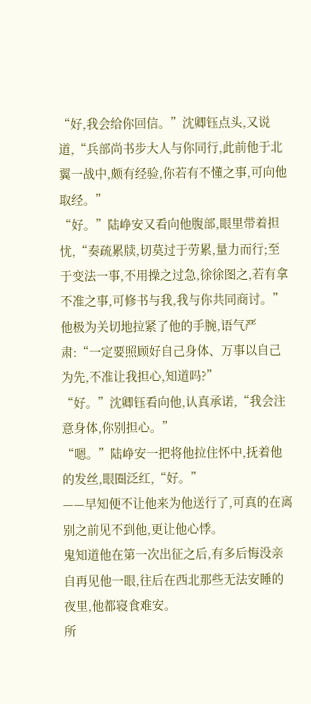“好,我会给你回信。”沈卿钰点头,又说道,“兵部尚书步大人与你同行,此前他于北翼一战中,颇有经验,你若有不懂之事,可向他取经。”
“好。”陆峥安又看向他腹部,眼里带着担忧,“奏疏累牍,切莫过于劳累,量力而行;至于变法一事,不用操之过急,徐徐图之,若有拿不准之事,可修书与我,我与你共同商讨。”
他极为关切地拉紧了他的手腕,语气严肃:“一定要照顾好自己身体、万事以自己为先,不准让我担心,知道吗?”
“好。”沈卿钰看向他,认真承诺,“我会注意身体,你别担心。”
“嗯。”陆峥安一把将他拉住怀中,抚着他的发丝,眼圈泛红,“好。”
——早知便不让他来为他送行了,可真的在离别之前见不到他,更让他心悸。
鬼知道他在第一次出征之后,有多后悔没亲自再见他一眼,往后在西北那些无法安睡的夜里,他都寝食难安。
所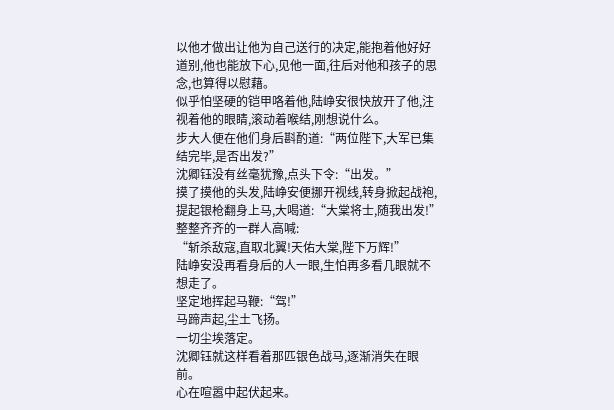以他才做出让他为自己送行的决定,能抱着他好好道别,他也能放下心,见他一面,往后对他和孩子的思念,也算得以慰藉。
似乎怕坚硬的铠甲咯着他,陆峥安很快放开了他,注视着他的眼睛,滚动着喉结,刚想说什么。
步大人便在他们身后斟酌道:“两位陛下,大军已集结完毕,是否出发?”
沈卿钰没有丝毫犹豫,点头下令:“出发。”
摸了摸他的头发,陆峥安便挪开视线,转身掀起战袍,提起银枪翻身上马,大喝道:“大棠将士,随我出发!”
整整齐齐的一群人高喊:
“斩杀敌寇,直取北翼!天佑大棠,陛下万辉!”
陆峥安没再看身后的人一眼,生怕再多看几眼就不想走了。
坚定地挥起马鞭:“驾!”
马蹄声起,尘土飞扬。
一切尘埃落定。
沈卿钰就这样看着那匹银色战马,逐渐消失在眼前。
心在喧嚣中起伏起来。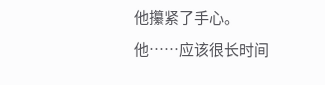他攥紧了手心。
他……应该很长时间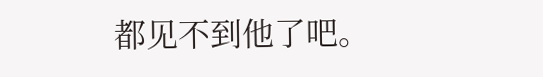都见不到他了吧。